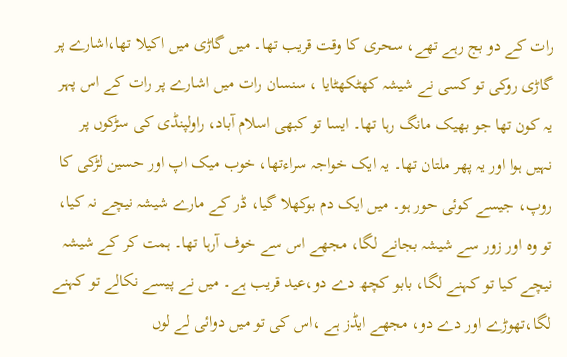رات کے دو بج رہے تھے، سحری کا وقت قریب تھا۔ میں گاڑی میں اکیلا تھا،اشارے پر گاڑی روکی تو کسی نے شیشہ کھٹکھٹایا ، سنسان رات میں اشارے پر رات کے اس پہر یہ کون تھا جو بھیک مانگ رہا تھا۔ ایسا تو کبھی اسلام آباد، راولپنڈی کی سڑکوں پر نہیں ہوا اور یہ پھر ملتان تھا۔ یہ ایک خواجہ سراءتھا، خوب میک اپ اور حسین لڑکی کا روپ، جیسے کوئی حور ہو۔ میں ایک دم بوکھلا گیا، ڈر کے مارے شیشہ نیچے نہ کیا، تو وہ اور زور سے شیشہ بجانے لگا، مجھے اس سے خوف آرہا تھا۔ ہمت کر کے شیشہ نیچے کیا تو کہنے لگا، بابو کچھ دے دو،عید قریب ہے۔ میں نے پیسے نکالے تو کہنے لگا،تھوڑے اور دے دو، مجھے ایڈز ہے ،اس کی تو میں دوائی لے لوں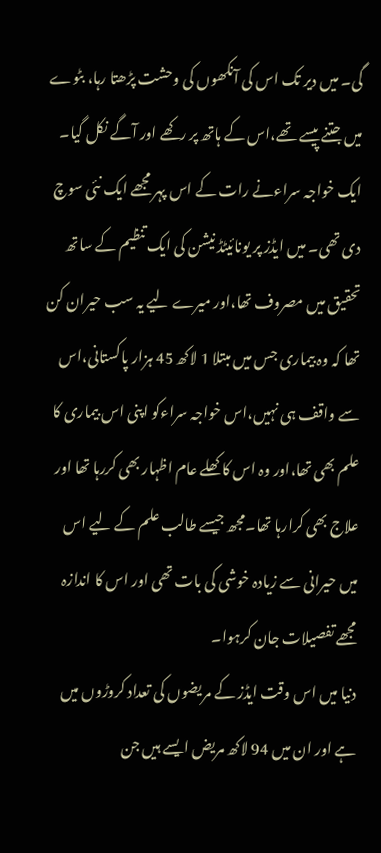گی۔ میں دیر تک اس کی آنکھوں کی وحشت پڑھتا رہا، بٹوے میں جتنے پیسے تھے،اس کے ہاتھ پر رکھے اور آگے نکل گیا۔ ایک خواجہ سراءنے رات کے اس پہر مجھے ایک نئی سوچ دی تھی۔ میں ایڈز پر یونائیٹڈ نیشن کی ایک تنظیم کے ساتھ تحقیق میں مصروف تھا،اور میرے لیے یہ سب حیران کن تھا کہ وہ بیماری جس میں مبتلا 1 لاکھ 45 ہزار پاکستانی،اس سے واقف ہی نہیں،اس خواجہ سراءکو اپنی اس بیماری کا علم بھی تھا،اور وہ اس کا کھلے عام اظہار بھی کررہا تھا اور علاج بھی کرارہا تھا۔مجھ جیسے طالب علم کے لیے اس میں حیرانی سے زیادہ خوشی کی بات تھی اور اس کا اندازہ مجھے تفصیلات جان کرہوا۔
دنیا میں اس وقت ایڈز کے مریضوں کی تعداد کروڑوں میں ہے اور ان میں 94 لاکھ مریض ایسے ہیں جن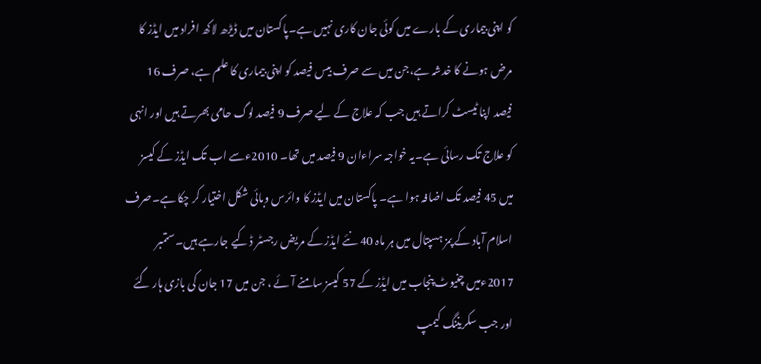کو اپنی بیماری کے بارے میں کوئی جان کاری نہیں ہے۔پاکستان میں ڈیڑھ لاکھ افراد میں ایڈز کا مرض ہونے کا خدشہ ہے،جن میں سے صرف بیس فیصد کو اپنی بیماری کا علم ہے، صرف 16 فیصد اپنا ٹیسٹ کراتے ہیں جب کہ علاج کے لیے صرف 9 فیصد لوگ حامی بھرتے ہیں اور انہی کو علاج تک رسائی ہے۔یہ خواجہ سراءان 9 فیصد میں تھا۔ 2010ءسے اب تک ایڈز کے کیسز میں 45 فیصد تک اضافہ ہوا ہے۔ پاکستان میں ایڈز کا وائرس وبائی شکل اختیار کر چکا ہے۔صرف اسلام آباد کے پمز ہسپتال میں ہر ماہ 40 نئے ایڈز کے مریض رجسٹر ڈ کیے جارہے ہیں۔ستمبر 2017ءمیں چنیوٹ پنجاب میں ایڈز کے 57 کیسز سامنے آئے ، جن میں 17 جان کی بازی ہار گئے اور جب سکریننگ کیمپ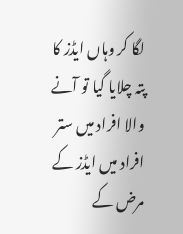لگا کر وہاں ایڈز کا پتہ چلایا گیا تو آنے والا افراد میں ستر افراد میں ایڈز کے مرض کے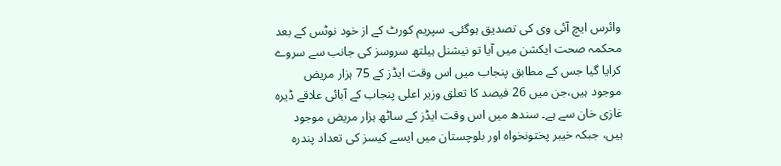وائرس ایچ آئی وی کی تصدیق ہوگئی۔ سپریم کورٹ کے از خود نوٹس کے بعد محکمہ صحت ایکشن میں آیا تو نیشنل ہیلتھ سروسز کی جانب سے سروے کرایا گیا جس کے مطابق پنجاب میں اس وقت ایڈز کے 75 ہزار مریض موجود ہیں،جن میں 26 فیصد کا تعلق وزیر اعلی پنجاب کے آبائی علاقے ڈیرہ غازی خان سے ہے۔ سندھ میں اس وقت ایڈز کے ساٹھ ہزار مریض موجود ہیں، جبکہ خیبر پختونخواہ اور بلوچستان میں ایسے کیسز کی تعداد پندرہ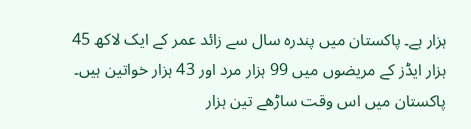ہزار ہے۔ پاکستان میں پندرہ سال سے زائد عمر کے ایک لاکھ 45 ہزار ایڈز کے مریضوں میں 99 ہزار مرد اور 43 ہزار خواتین ہیں۔ پاکستان میں اس وقت ساڑھے تین ہزار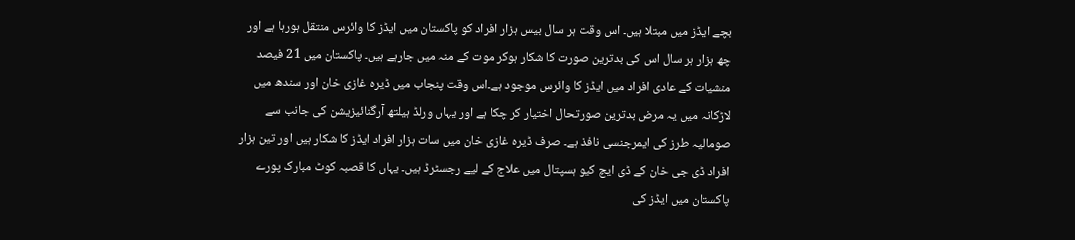بچے ایڈز میں مبتلا ہیں۔ اس وقت ہر سال بیس ہزار افراد کو پاکستان میں ایڈز کا وائرس منتقل ہورہا ہے اور چھ ہزار ہر سال اس کی بدترین صورت کا شکار ہوکر موت کے منہ میں جارہے ہیں۔ پاکستان میں 21 فیصد منشیات کے عادی افراد میں ایڈز کا وائرس موجود ہے۔اس وقت پنجاب میں ڈیرہ غازی خان اور سندھ میں لاڑکانہ میں یہ مرض بدترین صورتحال اختیار کر چکا ہے اور یہاں ورلڈ ہیلتھ آرگنائیزیشن کی جانب سے صومالیہ طرز کی ایمرجنسی نافذ ہے۔ صرف ڈیرہ غازی خان میں سات ہزار افراد ایڈز کا شکار ہیں اور تین ہزار افراد ڈی جی خان کے ڈی ایچ کیو ہسپتال میں علاج کے لیے رجسٹرڈ ہیں۔ یہاں کا قصبہ کوٹ مبارک پورے پاکستان میں ایڈز کی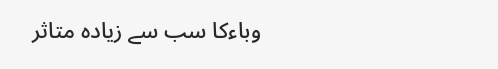وباءکا سب سے زیادہ متاثر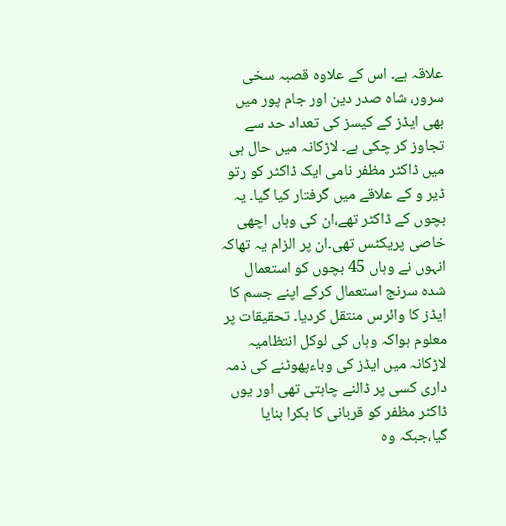علاقہ ہے۔ اس کے علاوہ قصبہ سخی سرور، شاہ صدر دین اور جام پور میں بھی ایڈز کے کیسز کی تعداد حد سے تجاوز کر چکی ہے۔ لاڑکانہ میں حال ہی میں ڈاکٹر مظفر نامی ایک ڈاکٹر کو رتو ڈیر و کے علاقے میں گرفتار کیا گیا۔ یہ بچوں کے ڈاکٹر تھے،ان کی وہاں اچھی خاصی پریکٹس تھی۔ان پر الزام یہ تھاکہ انہوں نے وہاں 45 بچوں کو استعمال شدہ سرنج استعمال کرکے اپنے جسم کا ایڈز کا وائرس منتقل کردیا۔ تحقیقات پر معلوم ہواکہ وہاں کی لوکل انتظامیہ لاڑکانہ میں ایڈز کی وباءپھوٹنے کی ذمہ داری کسی پر ڈالنے چاہتی تھی اور یوں ڈاکٹر مظفر کو قربانی کا بکرا بنایا گیا،جبکہ وہ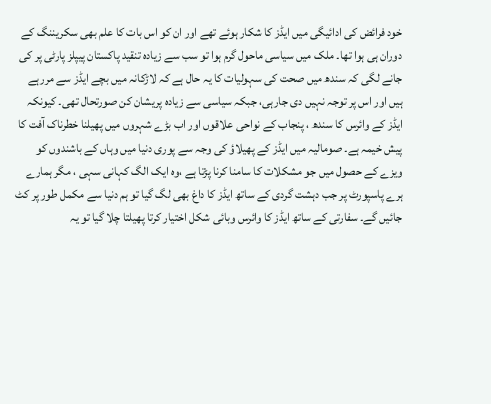خود فرائض کی ادائیگی میں ایڈز کا شکار ہوئے تھے اور ان کو اس بات کا علم بھی سکریننگ کے دوران ہی ہوا تھا۔ ملک میں سیاسی ماحول گرم ہوا تو سب سے زیادہ تنقید پاکستان پیپلز پارٹی پر کی جانے لگی کہ سندھ میں صحت کی سہولیات کا یہ حال ہے کہ لاڑکانہ میں بچے ایڈز سے مررہے ہیں اور اس پر توجہ نہیں دی جارہی، جبکہ سیاسی سے زیادہ پریشان کن صورتحال تھی۔ کیونکہ ایڈز کے وائرس کا سندھ ، پنجاب کے نواحی علاقوں اور اب بڑے شہروں میں پھیلنا خطرناک آفت کا پیش خیمہ ہے۔ صومالیہ میں ایڈز کے پھیلاؤ کی وجہ سے پوری دنیا میں وہاں کے باشندوں کو ویزے کے حصول میں جو مشکلات کا سامنا کرنا پڑتا ہے ،وہ ایک الگ کہانی سہی ، مگر ہمارے ہرے پاسپورٹ پر جب دہشت گردی کے ساتھ ایڈز کا داغ بھی لگ گیا تو ہم دنیا سے مکمل طور پر کٹ جائیں گے۔ سفارتی کے ساتھ ایڈز کا وائرس وبائی شکل اختیار کرتا پھیلتا چلا گیا تو یہ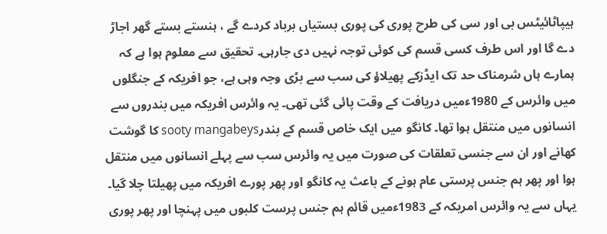ہیپاٹائیٹس بی اور سی کی طرح پوری کی پوری بستیاں برباد کردے گے ، ہنستے بستے گھر اجاڑ دے گا اور اس طرف کسی قسم کی کوئی توجہ نہیں دی جارہی۔ تحقیق سے معلوم ہوا ہے کہ ہمارے ہاں شرمناک حد تک ایڈزکے پھیلاؤ کی سب سے بڑی وجہ وہی ہے، جو افریکہ کے جنگلوں میں وائرس کے 1980ءمیں دریافت کے وقت پائی گئی تھی۔ یہ وائرس افریکہ میں بندروں سے انسانوں میں منتقل ہوا تھا۔ کانگو میں ایک خاص قسم کے بندرsooty mangabeys کا گوشت کھانے اور ان سے جنسی تعلقات کی صورت میں یہ وائرس سب سے پہلے انسانوں میں منتقل ہوا اور پھر ہم جنس پرستی عام ہونے کے باعث یہ کانگو اور پھر پورے افریکہ میں پھیلتا چلا گیا۔ یہاں سے یہ وائرس امریکہ کے 1983ءمیں قائم ہم جنس پرست کلبوں میں پہنچا اور پھر پوری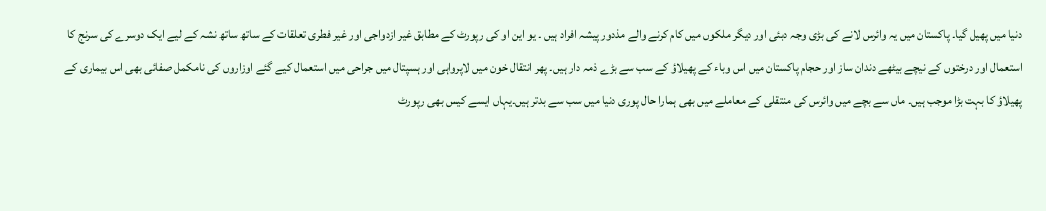دنیا میں پھیل گیا۔ پاکستان میں یہ وائرس لانے کی بڑی وجہ دبئی اور دیگر ملکوں میں کام کرنے والے مذدور پیشہ افراد ہیں ۔ یو این او کی رپورٹ کے مطابق غیر ازدواجی اور غیر فطری تعلقات کے ساتھ ساتھ نشہ کے لیے ایک دوسرے کی سرنج کا استعمال اور درختوں کے نیچے بیٹھے دندان ساز اور حجام پاکستان میں اس وباء کے پھیلاؤ کے سب سے بڑے ذمہ دار ہیں۔ پھر انتقال خون میں لاپرواہی اور ہسپتال میں جراحی میں استعمال کیے گئے اوزاروں کی نامکمل صفائی بھی اس بیماری کے پھیلاؤ کا بہت بڑا موجب ہیں۔ ماں سے بچے میں وائرس کی منتقلی کے معاملے میں بھی ہمارا حال پوری دنیا میں سب سے بدتر ہیں۔یہاں ایسے کیس بھی رپورٹ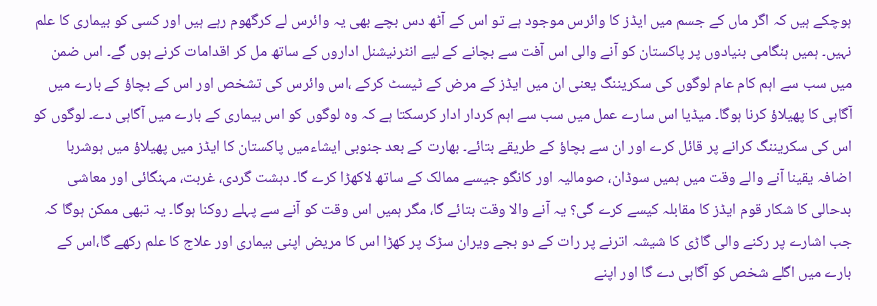ہوچکے ہیں کہ اگر ماں کے جسم میں ایڈز کا وائرس موجود ہے تو اس کے آٹھ دس بچے بھی یہ وائرس لے کرگھوم رہے ہیں اور کسی کو بیماری کا علم نہیں۔ ہمیں ہنگامی بنیادوں پر پاکستان کو آنے والی اس آفت سے بچانے کے لیے انٹرنیشنل اداروں کے ساتھ مل کر اقدامات کرنے ہوں گے۔ اس ضمن میں سب سے اہم کام عام لوگوں کی سکریننگ یعنی ان میں ایڈز کے مرض کے ٹیسٹ کرکے ،اس وائرس کی تشخص اور اس کے بچاؤ کے بارے میں آگاہی کا پھیلاؤ کرنا ہوگا۔ میڈیا اس سارے عمل میں سب سے اہم کردار ادار کرسکتا ہے کہ وہ لوگوں کو اس بیماری کے بارے میں آگاہی دے۔ لوگوں کو اس کی سکریننگ کرانے پر قائل کرے اور ان سے بچاؤ کے طریقے بتائے۔ بھارت کے بعد جنوبی ایشاءمیں پاکستان کا ایڈز میں پھیلاؤ میں ہوشربا اضافہ یقینا آنے والے وقت میں ہمیں سوڈان، صومالیہ اور کانگو جیسے ممالک کے ساتھ لاکھڑا کرے گا۔ دہشت گردی، غربت، مہنگائی اور معاشی بدحالی کا شکار قوم ایڈز کا مقابلہ کیسے کرے گی؟ یہ آنے والا وقت بتائے گا، مگر ہمیں اس وقت کو آنے سے پہلے روکنا ہوگا۔ یہ تبھی ممکن ہوگا کہ جب اشارے پر رکنے والی گاڑی کا شیشہ اترنے پر رات کے دو بجے ویران سڑک پر کھڑا اس کا مریض اپنی بیماری اور علاج کا علم رکھے گا،اس کے بارے میں اگلے شخص کو آگاہی دے گا اور اپنے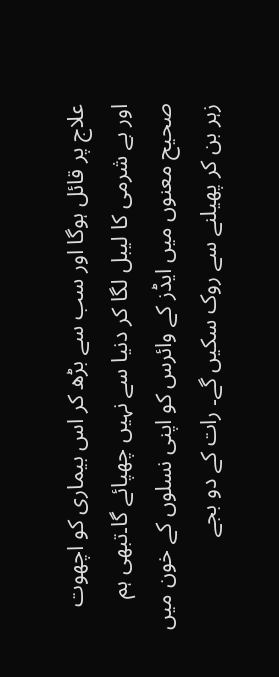علاج پر قائل ہوگا اور سب سے بڑھ کر اس بیماری کو اچھوت اور بے شرمی کا لیبل لگا کر دنیا سے نہیں چھپائے گا۔تبھی ہم صحیح معنوں میں ایڈز کے وائرس کو اپنی نسلوں کے خون میں زہر بن کر پھیلنے سے روک سکیں گے۔ رات کے دو بجے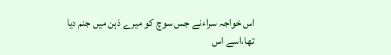اس خواجہ سراءنے جس سوچ کو میرے ذہن میں جنم دیا تھا،اسے اس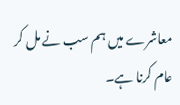معاشرے میں ہم سب نے مل کر عام کرنا ہے۔